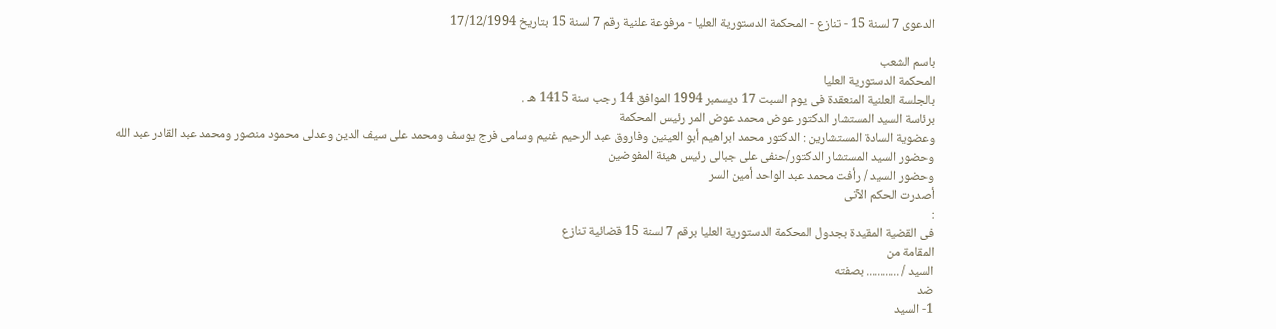الدعوى 7 لسنة 15 - تنازع - المحكمة الدستورية العليا - مرفوعة علنية رقم 7 لسنة 15 بتاريخ 17/12/1994

باسم الشعب
المحكمة الدستورية العليا
بالجلسة العلنية المنعقدة فى يوم السبت 17 ديسمبر 1994 الموافق 14 رجب سنة 1415 هـ .
برئاسة السيد المستشار الدكتور عوض محمد عوض المر رئيس المحكمة
وعضوية السادة المستشارين : الدكتور محمد ابراهيم أبو العينين وفاروق عبد الرحيم غنيم وسامى فرج يوسف ومحمد على سيف الدين وعدلى محمود منصور ومحمد عبد القادر عبد الله
وحضور السيد المستشار الدكتور/حنفى على جبالى رئيس هيئة المفوضين
وحضور السيد / رأفت محمد عبد الواحد أمين السر
أصدرت الحكم الآتى
:
فى القضية المقيدة بجدول المحكمة الدستورية العليا برقم 7 لسنة 15 قضائية تنازع
المقامة من
السيد / ............ بصفته
ضد
1- السيد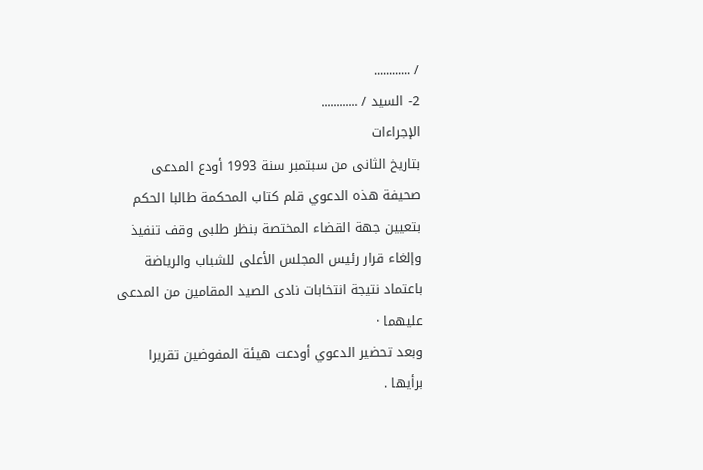/ ............
2- السيد / ............
الإجراءات
بتاريخ الثانى من سبتمبر سنة 1993 أودع المدعى صحيفة هذه الدعوي قلم كتاب المحكمة طالبا الحكم بتعيين جهة القضاء المختصة بنظر طلبى وقف تنفيذ وإلغاء قرار رئيس المجلس الأعلى للشباب والرياضة باعتماد نتيجة انتخابات نادى الصيد المقامين من المدعى عليهما ·
وبعد تحضير الدعوي أودعت هيئة المفوضين تقريرا برأيها .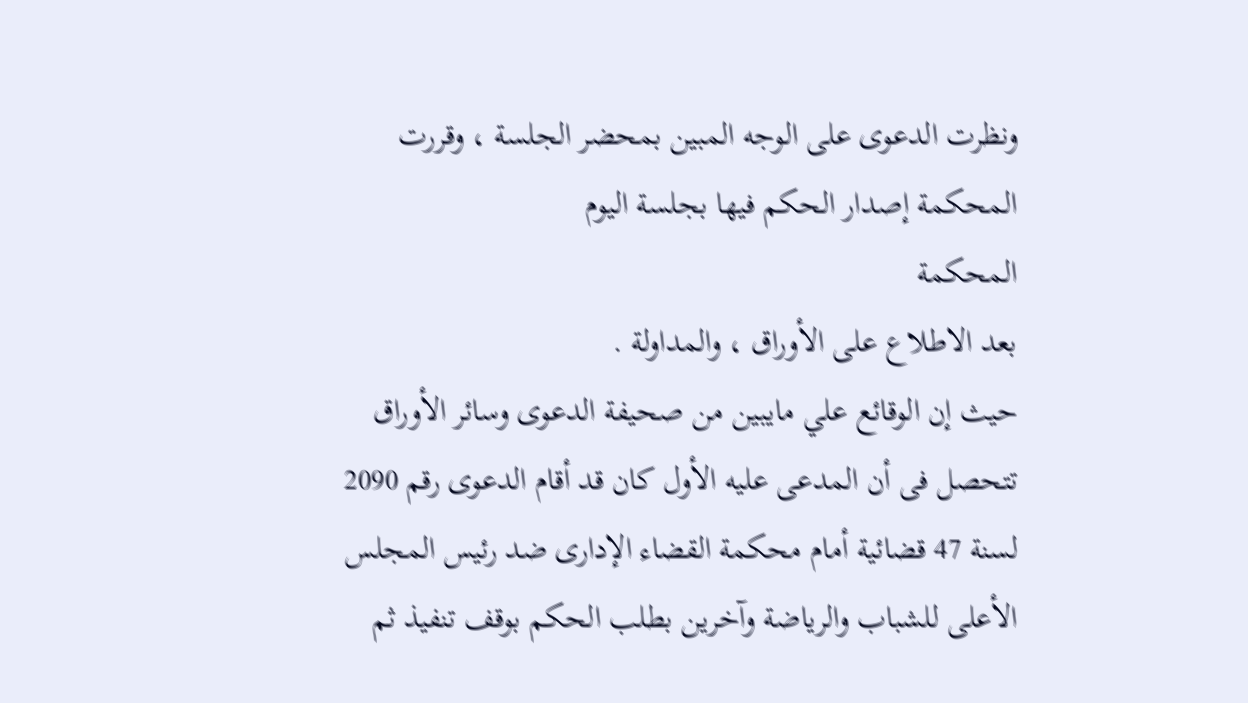ونظرت الدعوى على الوجه المبين بمحضر الجلسة ، وقررت المحكمة إصدار الحكم فيها بجلسة اليوم
المحكمة
بعد الاطلاع على الأوراق ، والمداولة .
حيث إن الوقائع علي مايبين من صحيفة الدعوى وسائر الأوراق تتحصل فى أن المدعى عليه الأول كان قد أقام الدعوى رقم 2090 لسنة 47 قضائية أمام محكمة القضاء الإدارى ضد رئيس المجلس الأعلى للشباب والرياضة وآخرين بطلب الحكم بوقف تنفيذ ثم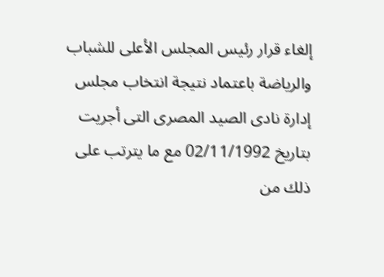إلغاء قرار رئيس المجلس الأعلى للشباب والرياضة باعتماد نتيجة انتخاب مجلس إدارة نادى الصيد المصرى التى أجريت بتاريخ 02/11/1992 مع ما يترتب على ذلك من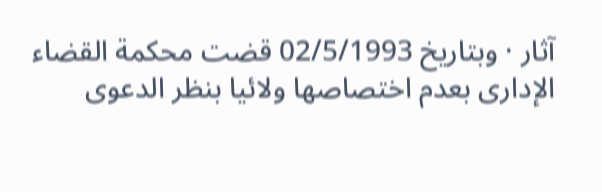آثار · وبتاريخ 02/5/1993 قضت محكمة القضاء الإدارى بعدم اختصاصها ولائيا بنظر الدعوى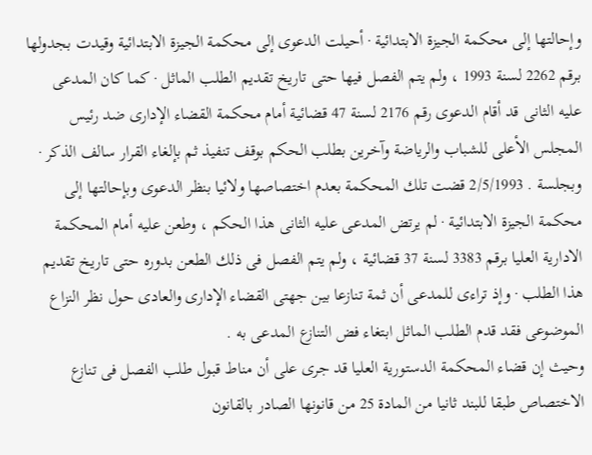وإحالتها إلى محكمة الجيزة الابتدائية · أحيلت الدعوى إلى محكمة الجيزة الابتدائية وقيدت بجدولها برقم 2262 لسنة 1993 ، ولم يتم الفصل فيها حتى تاريخ تقديم الطلب الماثل · كما كان المدعى عليه الثانى قد أقام الدعوى رقم 2176 لسنة 47 قضائية أمام محكمة القضاء الإدارى ضد رئيس المجلس الأعلى للشباب والرياضة وآخرين بطلب الحكم بوقف تنفيذ ثم بإلغاء القرار سالف الذكر · وبجلسة . 2/5/1993 قضت تلك المحكمة بعدم اختصاصها ولائيا بنظر الدعوى وبإحالتها إلى محكمة الجيزة الابتدائية · لم يرتض المدعى عليه الثانى هذا الحكم ، وطعن عليه أمام المحكمة الادارية العليا برقم 3383 لسنة 37 قضائية ، ولم يتم الفصل فى ذلك الطعن بدوره حتى تاريخ تقديم هذا الطلب · وإذ تراءى للمدعى أن ثمة تنازعا بين جهتى القضاء الإدارى والعادى حول نظر النزاع الموضوعى فقد قدم الطلب الماثل ابتغاء فض التنازع المدعى به .
وحيث إن قضاء المحكمة الدستورية العليا قد جرى على أن مناط قبول طلب الفصل فى تنازع الاختصاص طبقا للبند ثانيا من المادة 25 من قانونها الصادر بالقانون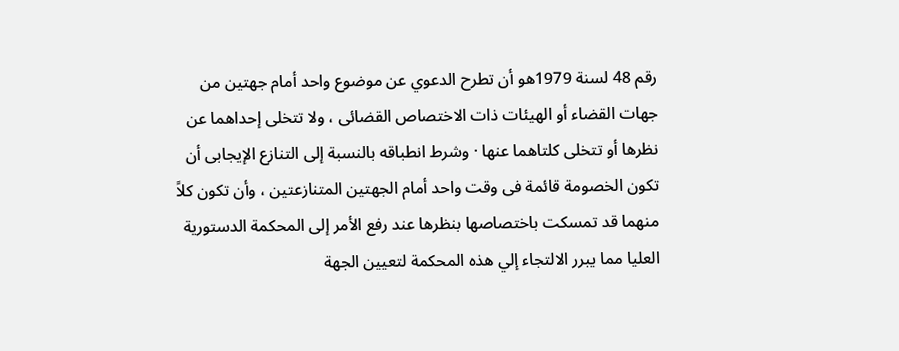رقم 48 لسنة 1979هو أن تطرح الدعوي عن موضوع واحد أمام جهتين من جهات القضاء أو الهيئات ذات الاختصاص القضائى ، ولا تتخلى إحداهما عن نظرها أو تتخلى كلتاهما عنها · وشرط انطباقه بالنسبة إلى التنازع الإيجابى أن تكون الخصومة قائمة فى وقت واحد أمام الجهتين المتنازعتين ، وأن تكون كلاً منهما قد تمسكت باختصاصها بنظرها عند رفع الأمر إلى المحكمة الدستورية العليا مما يبرر الالتجاء إلي هذه المحكمة لتعيين الجهة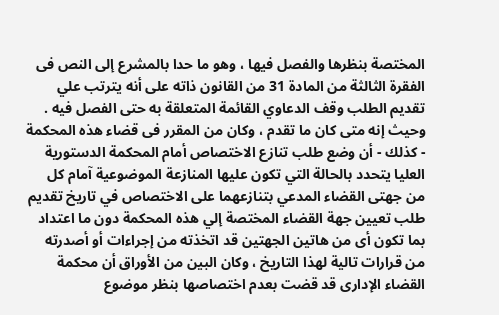المختصة بنظرها والفصل فيها ، وهو ما حدا بالمشرع إلى النص فى الفقرة الثالثة من المادة 31 من القانون ذاته على أنه يترتب علي تقديم الطلب وقف الدعاوي القائمة المتعلقة به حتى الفصل فيه .
وحيث إنه متى كان ما تقدم ، وكان من المقرر فى قضاء هذه المحكمة - كذلك - أن وضع طلب تنازع الاختصاص أمام المحكمة الدستورية العليا يتحدد بالحالة التي تكون عليها المنازعة الموضوعية آمام كل من جهتى القضاء المدعي بتنازعهما على الاختصاص في تاريخ تقديم طلب تعيين جهة القضاء المختصة إلي هذه المحكمة دون ما اعتداد بما تكون أى من هاتين الجهتين قد اتخذته من إجراءات أو أصدرته من قرارات تالية لهذا التاريخ ، وكان البين من الأوراق أن محكمة القضاء الإدارى قد قضت بعدم اختصاصها بنظر موضوع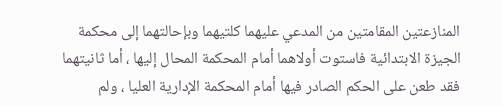المنازعتين المقامتين من المدعي عليهما كلتيهما وبإحالتهما إلى محكمة الجيزة الابتدائية فاستوت أولاهما أمام المحكمة المحال إليها ، أما ثانيتهما فقد طعن على الحكم الصادر فيها أمام المحكمة الإدارية العليا ، ولم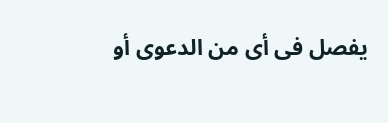يفصل فى أى من الدعوى أو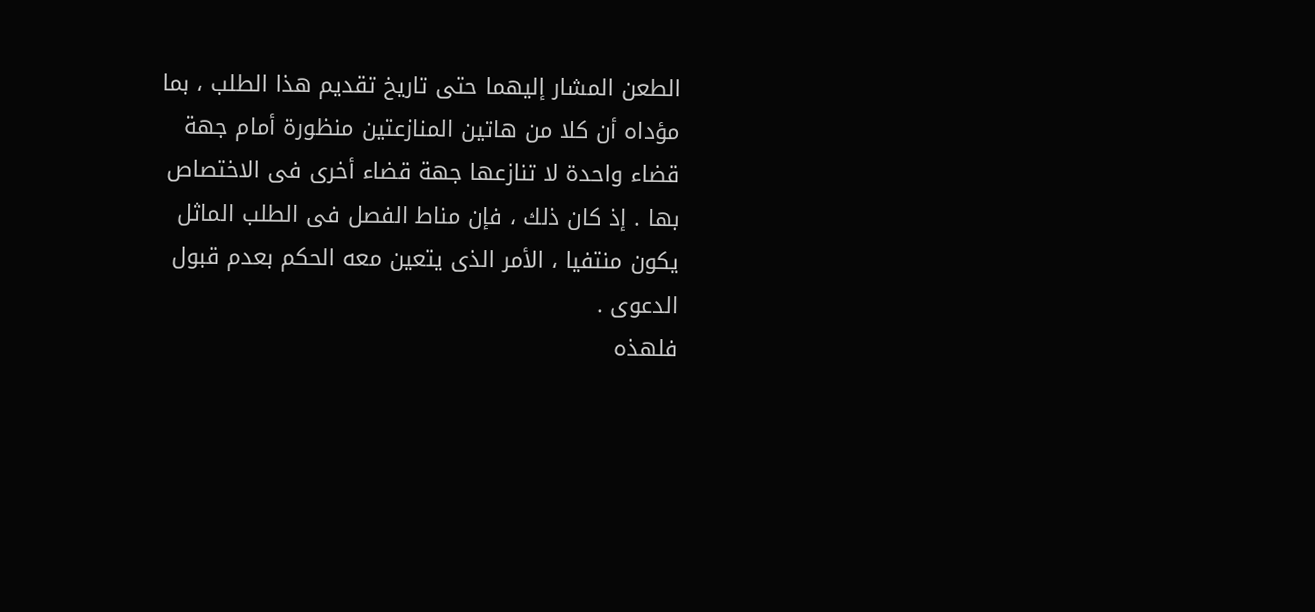الطعن المشار إليهما حتى تاريخ تقديم هذا الطلب ، بما مؤداه أن كلا من هاتين المنازعتين منظورة أمام جهة قضاء واحدة لا تنازعها جهة قضاء أخرى فى الاختصاص بها . إذ كان ذلك ، فإن مناط الفصل فى الطلب الماثل يكون منتفيا ، الأمر الذى يتعين معه الحكم بعدم قبول الدعوى .
فلهذه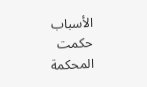الأسباب
حكمت المحكمة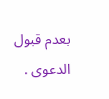بعدم قبول الدعوى .